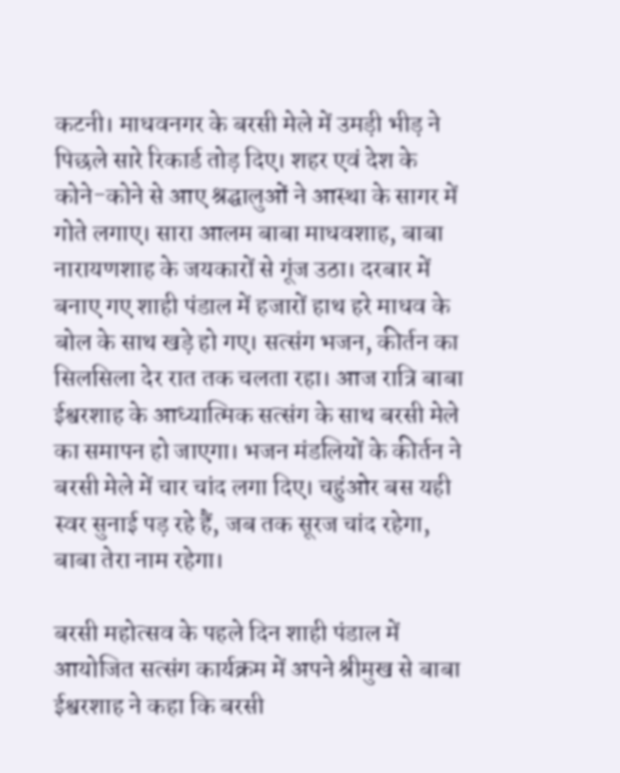कटनी। माधवनगर के बरसी मेले में उमड़ी भीड़ ने पिछले सारे रिकार्ड तोड़ दिए। शहर एवं देश के कोने-कोने से आए श्रद्घालुओं ने आस्था के सागर में गोते लगाए। सारा आलम बाबा माधवशाह, बाबा नारायणशाह के जयकारों से गूंज उठा। दरबार में बनाए गए शाही पंडाल में हजारों हाथ हरे माधव के बोल के साथ खड़े हो गए। सत्संग भजन, कीर्तन का सिलसिला देर रात तक चलता रहा। आज रात्रि बाबा ईश्वरशाह के आध्यात्मिक सत्संग के साथ बरसी मेले का समापन हो जाएगा। भजन मंडलियों के कीर्तन ने बरसी मेले में चार चांद लगा दिए। चहुंओर बस यही स्वर सुनाई पड़ रहे हैं, जब तक सूरज चांद रहेगा, बाबा तेरा नाम रहेगा।

बरसी महोत्सव के पहले दिन शाही पंडाल में आयोजित सत्संग कार्यक्रम में अपने श्रीमुख से बाबा ईश्वरशाह ने कहा कि बरसी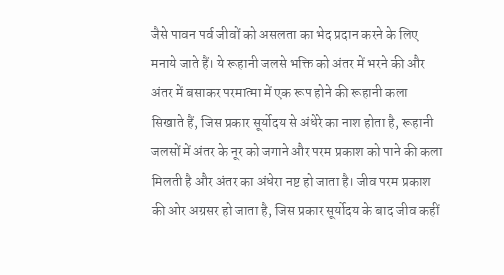जैसे पावन पर्व जीवों को असलता का भेद प्रदान करने के लिए मनाये जाते हैं। ये रूहानी जलसे भक्ति को अंतर में भरने की और अंतर में बसाकर परमात्मा में एक रूप होने की रूहानी कला सिखाते हैं, जिस प्रकार सूर्योदय से अंधेरे का नाश होता है, रूहानी जलसों में अंतर के नूर को जगाने और परम प्रकाश को पाने की कला मिलती है और अंतर का अंधेरा नष्ट हो जाता है। जीव परम प्रकाश की ओर अग्रसर हो जाता है, जिस प्रकार सूर्योदय के बाद जीव कहीं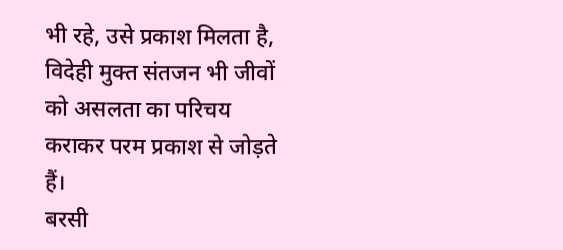भी रहे, उसे प्रकाश मिलता है, विदेही मुक्त संतजन भी जीवों को असलता का परिचय कराकर परम प्रकाश से जोड़ते हैं।
बरसी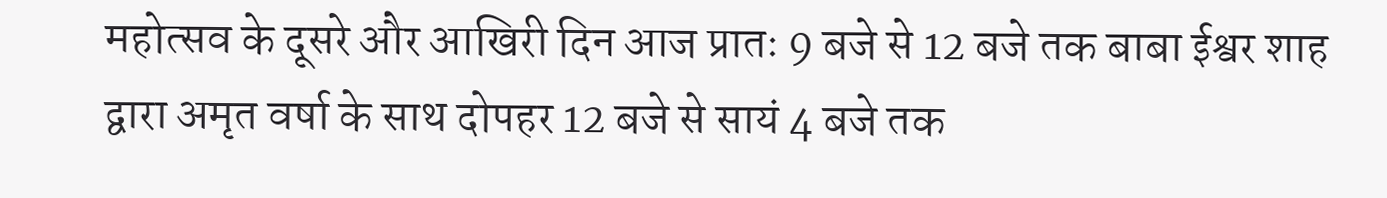महोत्सव के दूसरे और आखिरी दिन आज प्रातः 9 बजे से 12 बजे तक बाबा ईश्वर शाह द्वारा अमृत वर्षा के साथ दोपहर 12 बजे से सायं 4 बजे तक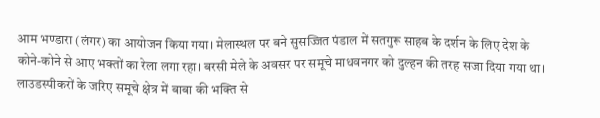आम भण्डारा (लंगर) का आयोजन किया गया। मेलास्थल पर बने सुसज्जित पंडाल में सतगुरू साहब के दर्शन के लिए देश के कोने-कोने से आए भक्तों का रेला लगा रहा। बरसी मेले के अवसर पर समूचे माधवनगर को दुल्हन की तरह सजा दिया गया था। लाउडस्पीकरों के जरिए समूचे क्षेत्र में बाबा की भक्ति से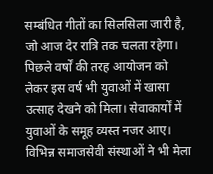सम्बंधित गीतों का सिलसिला जारी है, जो आज देर रात्रि तक चलता रहेगा। पिछले वर्षों की तरह आयोजन को लेकर इस वर्ष भी युवाओं में खासा उत्साह देखने को मिला। सेवाकार्यों में युवाओं के समूह व्यस्त नजर आए। विभिन्न समाजसेवी संस्थाओं ने भी मेला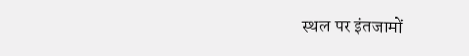स्थल पर इंतजामों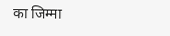का जिम्मा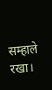सम्हाले रखा।